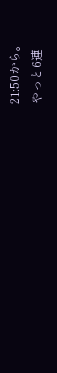21:50から。
やっと6連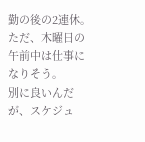勤の後の2連休。ただ、木曜日の午前中は仕事になりそう。
別に良いんだが、スケジュ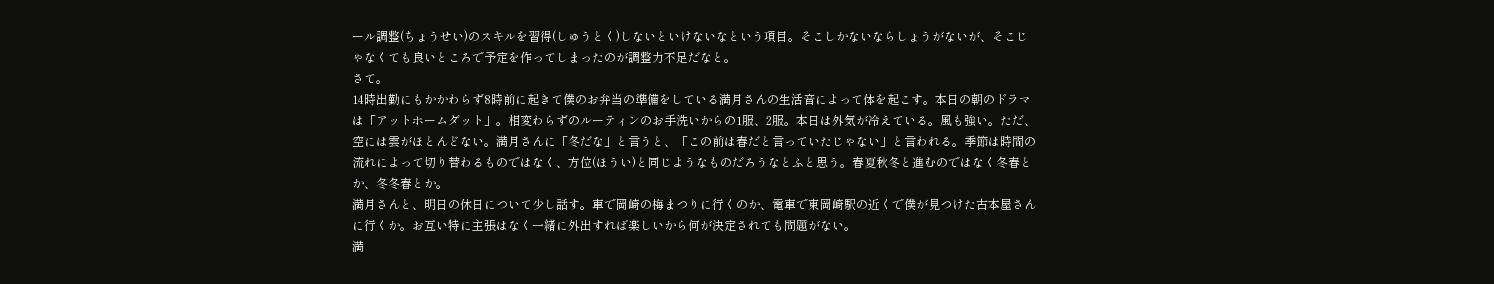ール調整(ちょうせい)のスキルを習得(しゅうとく)しないといけないなという項目。そこしかないならしょうがないが、そこじゃなくても良いところで予定を作ってしまったのが調整力不足だなと。
さて。
14時出勤にもかかわらず8時前に起きて僕のお弁当の準備をしている満月さんの生活音によって体を起こす。本日の朝のドラマは「アットホームダット」。相変わらずのルーティンのお手洗いからの1服、2服。本日は外気が冷えている。風も強い。ただ、空には雲がほとんどない。満月さんに「冬だな」と言うと、「この前は春だと言っていたじゃない」と言われる。季節は時間の流れによって切り替わるものではなく、方位(ほうい)と同じようなものだろうなとふと思う。春夏秋冬と進むのではなく冬春とか、冬冬春とか。
満月さんと、明日の休日について少し話す。車で岡崎の梅まつりに行くのか、電車で東岡崎駅の近くで僕が見つけた古本屋さんに行くか。お互い特に主張はなく一緒に外出すれば楽しいから何が決定されても問題がない。
満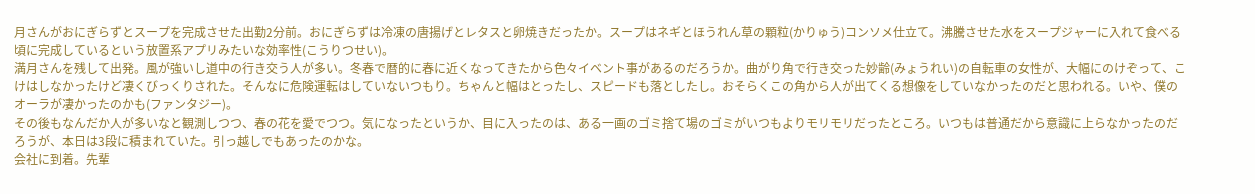月さんがおにぎらずとスープを完成させた出勤2分前。おにぎらずは冷凍の唐揚げとレタスと卵焼きだったか。スープはネギとほうれん草の顆粒(かりゅう)コンソメ仕立て。沸騰させた水をスープジャーに入れて食べる頃に完成しているという放置系アプリみたいな効率性(こうりつせい)。
満月さんを残して出発。風が強いし道中の行き交う人が多い。冬春で暦的に春に近くなってきたから色々イベント事があるのだろうか。曲がり角で行き交った妙齢(みょうれい)の自転車の女性が、大幅にのけぞって、こけはしなかったけど凄くびっくりされた。そんなに危険運転はしていないつもり。ちゃんと幅はとったし、スピードも落としたし。おそらくこの角から人が出てくる想像をしていなかったのだと思われる。いや、僕のオーラが凄かったのかも(ファンタジー)。
その後もなんだか人が多いなと観測しつつ、春の花を愛でつつ。気になったというか、目に入ったのは、ある一画のゴミ捨て場のゴミがいつもよりモリモリだったところ。いつもは普通だから意識に上らなかったのだろうが、本日は3段に積まれていた。引っ越しでもあったのかな。
会社に到着。先輩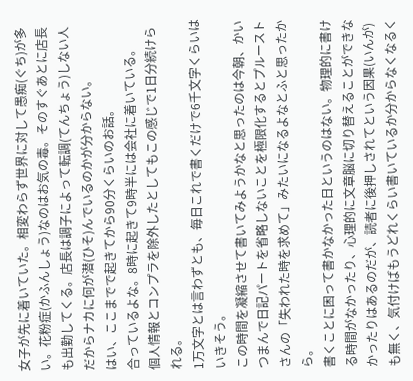女子が先に着いていた。相変わらず世界に対して愚痴(ぐち)が多い。花粉症(かふんしょう)なのはお気の毒。そのすぐあとに店長も出勤してくる。店長は調子によって転調(てんちょう)しない人だからナカに何が潜(ひそ)んでいるのかが分からない。
はい、ここまでで起きてから90分くらいのお話。
合っているよな。8時に起きて9時半には会社に着いている。
個人情報とコンプラを除外したとしてもこの感じで1日分続けられる。
1万文字とは言わずとも、毎日これで書くだけで6千文字くらいはいきそう。
この時間を凝縮させて書いてみようかなと思ったのは今朝、かいつまんで日記パートを省略しないことを極限化するとプルーストさんの「失われた時を求めて」みたいになるよなとふと思ったから。
書くことに困って書かなかった日というのはない。物理的に書ける時間がなかったり、心理的に文章脳に切り替えることができなかったりはあるのだが、読者に後押しされてという因果(いんが)も無く、気付けばもうどれくらい書いているか分からなくなるく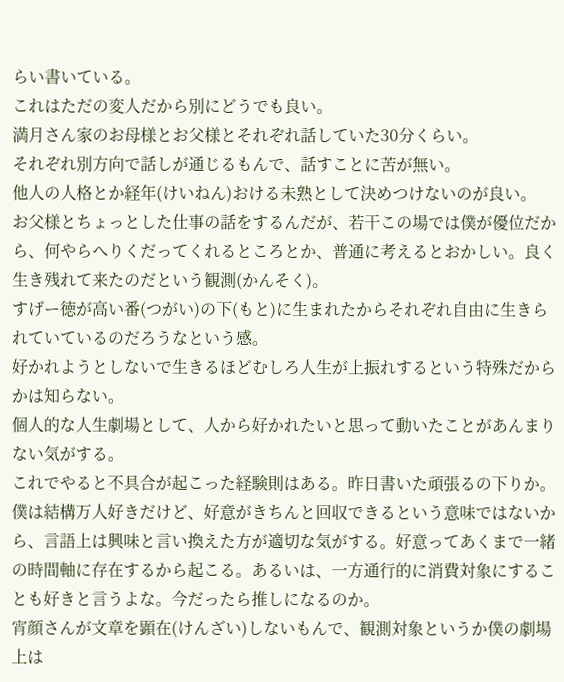らい書いている。
これはただの変人だから別にどうでも良い。
満月さん家のお母様とお父様とそれぞれ話していた30分くらい。
それぞれ別方向で話しが通じるもんで、話すことに苦が無い。
他人の人格とか経年(けいねん)おける未熟として決めつけないのが良い。
お父様とちょっとした仕事の話をするんだが、若干この場では僕が優位だから、何やらへりくだってくれるところとか、普通に考えるとおかしい。良く生き残れて来たのだという観測(かんそく)。
すげー徳が高い番(つがい)の下(もと)に生まれたからそれぞれ自由に生きられていているのだろうなという感。
好かれようとしないで生きるほどむしろ人生が上振れするという特殊だからかは知らない。
個人的な人生劇場として、人から好かれたいと思って動いたことがあんまりない気がする。
これでやると不具合が起こった経験則はある。昨日書いた頑張るの下りか。
僕は結構万人好きだけど、好意がきちんと回収できるという意味ではないから、言語上は興味と言い換えた方が適切な気がする。好意ってあくまで一緒の時間軸に存在するから起こる。あるいは、一方通行的に消費対象にすることも好きと言うよな。今だったら推しになるのか。
宵顔さんが文章を顕在(けんざい)しないもんで、観測対象というか僕の劇場上は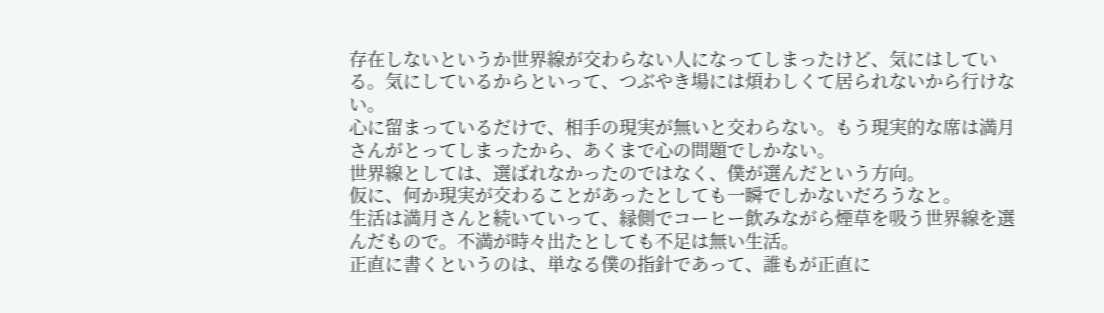存在しないというか世界線が交わらない人になってしまったけど、気にはしている。気にしているからといって、つぶやき場には煩わしくて居られないから行けない。
心に留まっているだけで、相手の現実が無いと交わらない。もう現実的な席は満月さんがとってしまったから、あくまで心の問題でしかない。
世界線としては、選ばれなかったのではなく、僕が選んだという方向。
仮に、何か現実が交わることがあったとしても一瞬でしかないだろうなと。
生活は満月さんと続いていって、縁側でコーヒー飲みながら煙草を吸う世界線を選んだもので。不満が時々出たとしても不足は無い生活。
正直に書くというのは、単なる僕の指針であって、誰もが正直に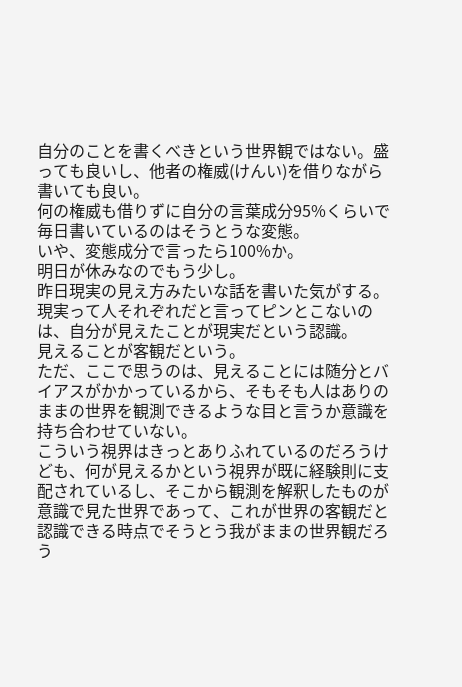自分のことを書くべきという世界観ではない。盛っても良いし、他者の権威(けんい)を借りながら書いても良い。
何の権威も借りずに自分の言葉成分95%くらいで毎日書いているのはそうとうな変態。
いや、変態成分で言ったら100%か。
明日が休みなのでもう少し。
昨日現実の見え方みたいな話を書いた気がする。
現実って人それぞれだと言ってピンとこないのは、自分が見えたことが現実だという認識。
見えることが客観だという。
ただ、ここで思うのは、見えることには随分とバイアスがかかっているから、そもそも人はありのままの世界を観測できるような目と言うか意識を持ち合わせていない。
こういう視界はきっとありふれているのだろうけども、何が見えるかという視界が既に経験則に支配されているし、そこから観測を解釈したものが意識で見た世界であって、これが世界の客観だと認識できる時点でそうとう我がままの世界観だろう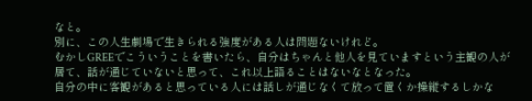なと。
別に、この人生劇場で生きられる強度がある人は問題ないけれど。
むかしGREEでこういうことを書いたら、自分はちゃんと他人を見ていますという主観の人が居て、話が通じていないと思って、これ以上語ることはないなとなった。
自分の中に客観があると思っている人には話しが通じなくて放って置くか操縦するしかな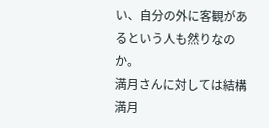い、自分の外に客観があるという人も然りなのか。
満月さんに対しては結構満月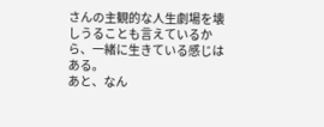さんの主観的な人生劇場を壊しうることも言えているから、一緒に生きている感じはある。
あと、なん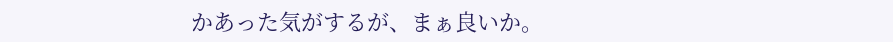かあった気がするが、まぁ良いか。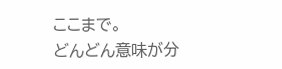ここまで。
どんどん意味が分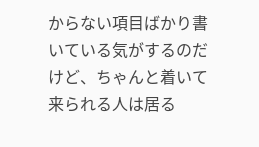からない項目ばかり書いている気がするのだけど、ちゃんと着いて来られる人は居る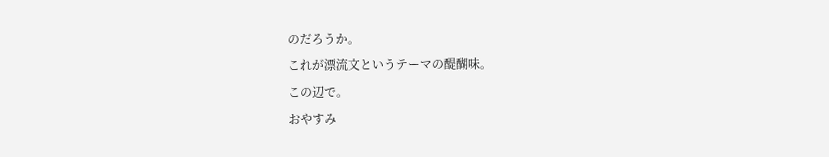のだろうか。
これが漂流文というテーマの醍醐味。
この辺で。
おやすみ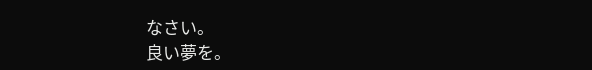なさい。
良い夢を。